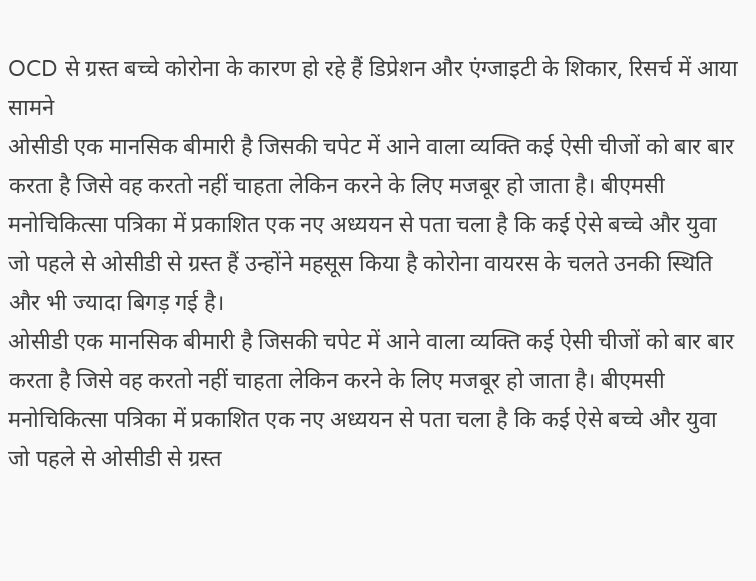OCD से ग्रस्त बच्चे कोरोना के कारण हो रहे हैं डिप्रेशन और एंग्जाइटी के शिकार, रिसर्च में आया सामने
ओसीडी एक मानसिक बीमारी है जिसकी चपेट में आने वाला व्यक्ति कई ऐसी चीजों को बार बार करता है जिसे वह करतो नहीं चाहता लेकिन करने के लिए मजबूर हो जाता है। बीएमसी मनोचिकित्सा पत्रिका में प्रकाशित एक नए अध्ययन से पता चला है कि कई ऐसे बच्चे और युवा जो पहले से ओसीडी से ग्रस्त हैं उन्होंने महसूस किया है कोरोना वायरस के चलते उनकी स्थिति और भी ज्यादा बिगड़ गई है।
ओसीडी एक मानसिक बीमारी है जिसकी चपेट में आने वाला व्यक्ति कई ऐसी चीजों को बार बार करता है जिसे वह करतो नहीं चाहता लेकिन करने के लिए मजबूर हो जाता है। बीएमसी मनोचिकित्सा पत्रिका में प्रकाशित एक नए अध्ययन से पता चला है कि कई ऐसे बच्चे और युवा जो पहले से ओसीडी से ग्रस्त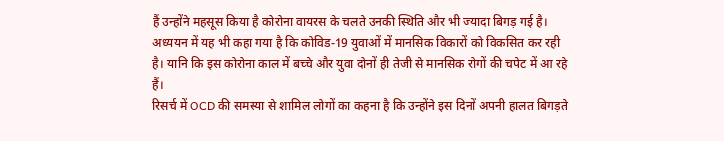हैं उन्होंने महसूस किया है कोरोना वायरस के चलते उनकी स्थिति और भी ज्यादा बिगड़ गई है। अध्ययन में यह भी कहा गया है कि कोविड-19 युवाओं में मानसिक विकारों को विकसित कर रही है। यानि कि इस कोरोना काल में बच्चे और युवा दोनों ही तेजी से मानसिक रोगों की चपेट में आ रहे हैं।
रिसर्च में OCD की समस्या से शामिल लोगों का कहना है कि उन्होंने इस दिनों अपनी हालत बिगड़ते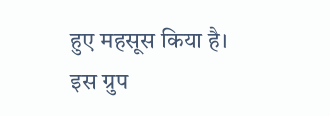हुए महसूस किया है। इस ग्रुप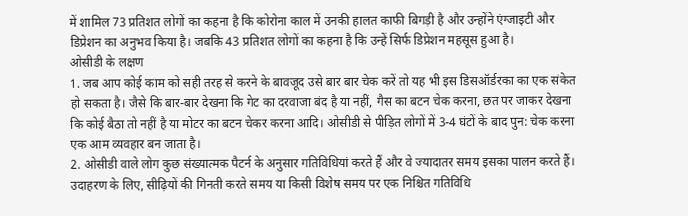में शामिल 73 प्रतिशत लोगों का कहना है कि कोरोना काल में उनकी हालत काफी बिगड़ी है और उन्होंने एंग्जाइटी और डिप्रेशन का अनुभव किया है। जबकि 43 प्रतिशत लोगों का कहना है कि उन्हें सिर्फ डिप्रेशन महसूस हुआ है।
ओसीडी के लक्षण
1. जब आप कोई काम को सही तरह से करने के बावजूद उसे बार बार चेक करें तो यह भी इस डिसऑर्डरका का एक संकेत हो सकता है। जैसे कि बार-बार देखना कि गेट का दरवाजा बंद है या नहीं, गैस का बटन चेक करना, छत पर जाकर देखना कि कोई बैठा तो नहीं है या मोटर का बटन चेकर करना आदि। ओसीडी से पीड़ित लोगों में 3-4 घंटों के बाद पुन: चेक करना एक आम व्यवहार बन जाता है।
2. ओसीडी वाले लोग कुछ संख्यात्मक पैटर्न के अनुसार गतिविधियां करते हैं और वे ज्यादातर समय इसका पालन करते हैं। उदाहरण के लिए, सीढ़ियों की गिनती करते समय या किसी विशेष समय पर एक निश्चित गतिविधि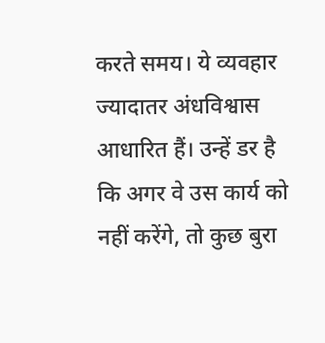करते समय। ये व्यवहार ज्यादातर अंधविश्वास आधारित हैं। उन्हें डर है कि अगर वे उस कार्य को नहीं करेंगे, तो कुछ बुरा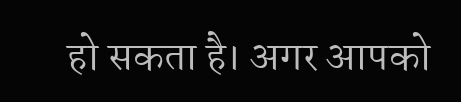हो सकता है। अगर आपको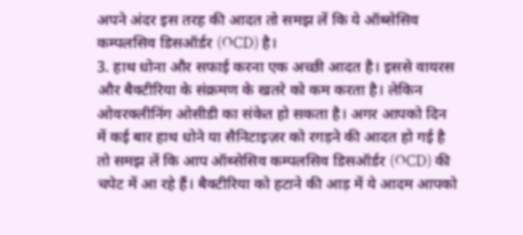अपने अंदर इस तरह की आदत तो समझ लें कि ये ऑब्सेसिव कम्पलसिव डिसऑर्डर (OCD) है।
3. हाथ धोना और सफाई करना एक अच्छी आदत है। इससे वायरस और बैक्टीरिया के संक्रमण के खतरे को कम करता है। लेकिन ओवरक्लीनिंग ओसीडी का संकेत हो सकता है। अगर आपको दिन में कई बार हाथ धोने या सैनिटाइज़र को रगड़ने की आदत हो गई है तो समझ लें कि आप ऑब्सेसिव कम्पलसिव डिसऑर्डर (OCD) की चपेट में आ रहे हैं। बैक्टीरिया को हटाने की आड़ में ये आदम आपको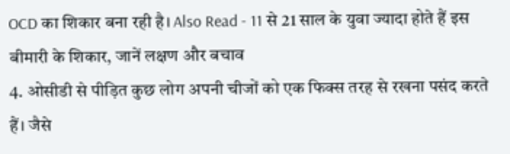OCD का शिकार बना रही है। Also Read - 11 से 21 साल के युवा ज्यादा होते हैं इस बीमारी के शिकार, जानें लक्षण और बचाव
4. ओसीडी से पीड़ित कुछ लोग अपनी चीजों को एक फिक्स तरह से रखना पसंद करते हैं। जैसे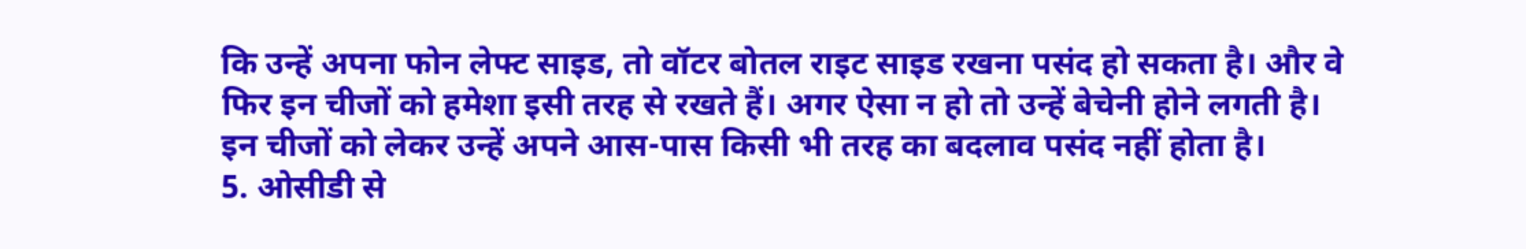कि उन्हें अपना फोन लेफ्ट साइड, तो वॉटर बोतल राइट साइड रखना पसंद हो सकता है। और वे फिर इन चीजों को हमेशा इसी तरह से रखते हैं। अगर ऐसा न हो तो उन्हें बेचेनी होने लगती है। इन चीजों को लेकर उन्हें अपने आस-पास किसी भी तरह का बदलाव पसंद नहीं होता है।
5. ओसीडी से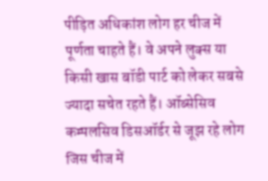पीड़ित अधिकांश लोग हर चीज में पूर्णता चाहते हैं। वे अपने लुक्स या किसी खास बॉडी पार्ट को लेकर सबसे ज्यादा सचेत रहते हैं। ऑब्सेसिव कम्पलसिव डिसऑर्डर से जूझ रहे लोग जिस चीज में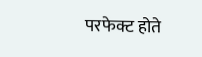परफेक्ट होते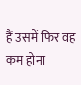हैं उसमें फिर वह कम होना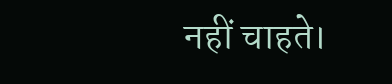नहीं चाहते।